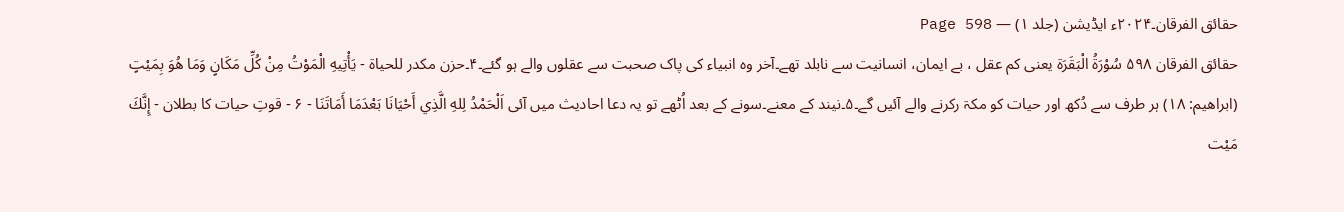حقائق الفرقان۔۲۰۲۴ء ایڈیشن (جلد ۱) — Page 598
حقائق الفرقان ۵۹۸ سُوْرَةُ الْبَقَرَة یعنی کم عقل ، بے ایمان، انسانیت سے نابلد تھے۔آخر وہ انبیاء کی پاک صحبت سے عقلوں والے ہو گئے۔۴۔حزن مكدر للحياة - يَأْتِيهِ الْمَوْتُ مِنْ كُلِّ مَكَانٍ وَمَا هُوَ بِمَيْتٍ (ابراهيم: ۱۸) ہر طرف سے دُکھ اور حیات کو مکۃ رکرنے والے آئیں گے۔۵۔نیند کے معنے۔سونے کے بعد اُٹھے تو یہ دعا احادیث میں آئی اَلْحَمْدُ لِلهِ الَّذِي أَحْيَانَا بَعْدَمَا أَمَاتَنَا - ۶ - قوتِ حیات کا بطلان - إِنَّكَ مَيْت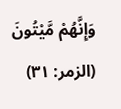وَإِنَّهُمْ مَّيْتُونَ (الزمر: ۳۱)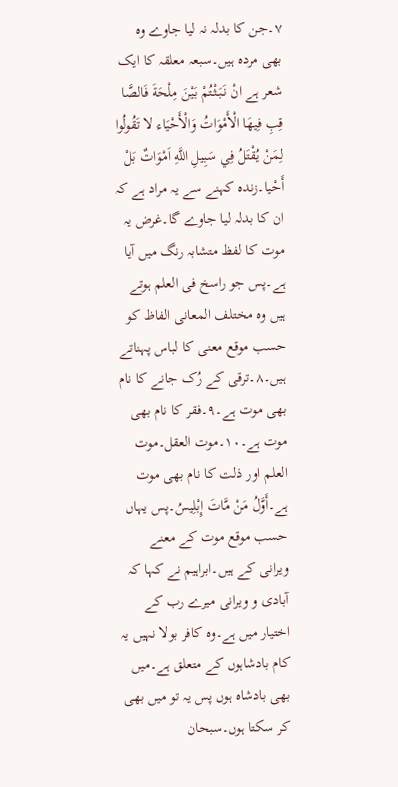۷۔جن کا بدلہ نہ لیا جاوے وہ بھی مردہ ہیں۔سبعہ معلقہ کا ایک شعر ہے انْ نَبَثْتُمْ بَيْنَ مِلْحَةَ فَالصَّا قِبِ فِيهَا الْأَمْوَاتُ وَالْأَحْيَاء لا تَقُولُوا لِمَنْ يُقْتَلُ فِي سَبِيلِ اللَّهِ اَمْوَاتٌ بَلْ أَحْیا۔زندہ کہنے سے یہ مراد ہے کہ ان کا بدلہ لیا جاوے گا۔غرض یہ موت کا لفظ متشابہ رنگ میں آیا ہے۔پس جو راسخ فی العلم ہوتے ہیں وہ مختلف المعانی الفاظ کو حسب موقع معنی کا لباس پہناتے ہیں۔۸۔ترقی کے رُک جانے کا نام بھی موت ہے۔۹۔فقر کا نام بھی موت ہے۔۱۰۔موت العقل۔موت العلم اور ذلت کا نام بھی موت ہے۔أَوَّلُ مَنْ مَّاتَ إِبْلِيسُ۔پس یہاں حسب موقع موت کے معنے ویرانی کے ہیں۔ابراہیم نے کہا کہ آبادی و ویرانی میرے رب کے اختیار میں ہے۔وہ کافر بولا نہیں یہ کام بادشاہوں کے متعلق ہے۔میں بھی بادشاہ ہوں پس یہ تو میں بھی کر سکتا ہوں۔سبحان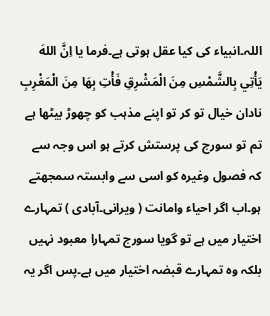اللہ۔انبیاء کی کیا عقل ہوتی ہے۔فرما یا اِنَّ اللهَ يَأْتِي بِالشَّمْسِ مِنَ الْمَشْرِقِ فَأْتِ بِهَا مِنَ الْمَغْرِبِ نادان خیال تو کر تو اپنے مذہب کو چھوڑ بیٹھا ہے تم تو سورج کی پرستش کرتے ہو اس وجہ سے کہ فصول وغیرہ کو اسی سے وابستہ سمجھتے ہو۔اب اگر احیاء وامانت ( ویرانی۔آبادی ) تمہارے اختیار میں ہے تو گویا سورج تمہارا معبود نہیں بلکہ وہ تمہارے قبضہ اختیار میں ہے۔پس اگر یہ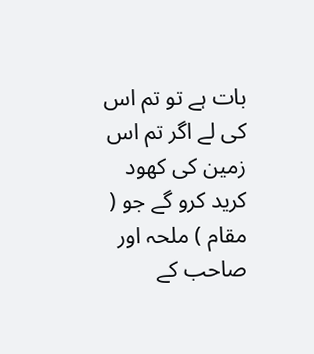بات ہے تو تم اس کی لے اگر تم اس زمین کی کھود کرید کرو گے جو ( مقام ) ملحہ اور صاحب کے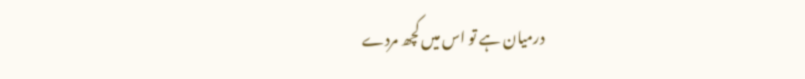درمیان ہے تو اس میں کچھ مردے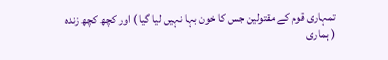تمہاری قوم کے مقتولین جس کا خون بہا نہیں لیا گیا ) اور کچھ کچھ زندہ ( ہماری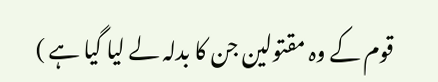قوم کے وہ مقتولین جن کا بدلہ لے لیا گیا ہے )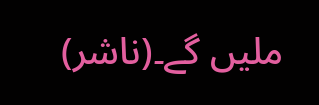ملیں گے۔(ناشر)